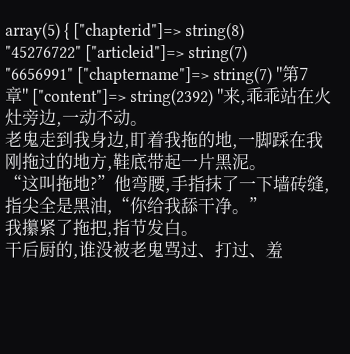array(5) { ["chapterid"]=> string(8) "45276722" ["articleid"]=> string(7) "6656991" ["chaptername"]=> string(7) "第7章" ["content"]=> string(2392) "来,乖乖站在火灶旁边,一动不动。
老鬼走到我身边,盯着我拖的地,一脚踩在我刚拖过的地方,鞋底带起一片黑泥。
“这叫拖地?”他弯腰,手指抹了一下墙砖缝,指尖全是黑油,“你给我舔干净。”
我攥紧了拖把,指节发白。
干后厨的,谁没被老鬼骂过、打过、羞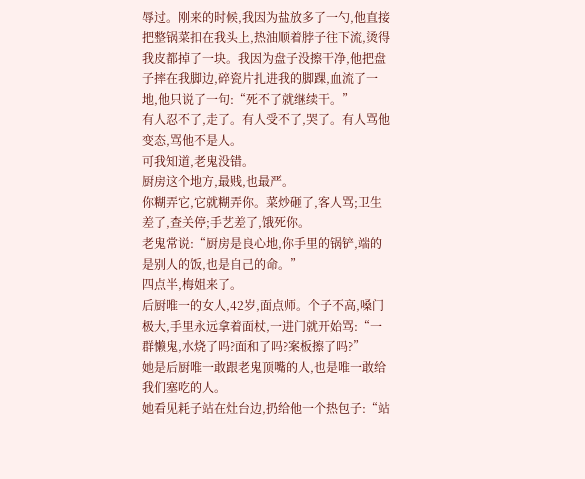辱过。刚来的时候,我因为盐放多了一勺,他直接把整锅菜扣在我头上,热油顺着脖子往下流,烫得我皮都掉了一块。我因为盘子没擦干净,他把盘子摔在我脚边,碎瓷片扎进我的脚踝,血流了一地,他只说了一句:“死不了就继续干。”
有人忍不了,走了。有人受不了,哭了。有人骂他变态,骂他不是人。
可我知道,老鬼没错。
厨房这个地方,最贱,也最严。
你糊弄它,它就糊弄你。菜炒砸了,客人骂;卫生差了,查关停;手艺差了,饿死你。
老鬼常说:“厨房是良心地,你手里的锅铲,端的是别人的饭,也是自己的命。”
四点半,梅姐来了。
后厨唯一的女人,42岁,面点师。个子不高,嗓门极大,手里永远拿着面杖,一进门就开始骂:“一群懒鬼,水烧了吗?面和了吗?案板擦了吗?”
她是后厨唯一敢跟老鬼顶嘴的人,也是唯一敢给我们塞吃的人。
她看见耗子站在灶台边,扔给他一个热包子:“站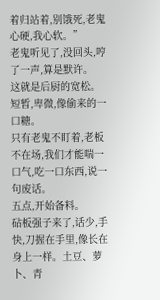着归站着,别饿死,老鬼心硬,我心软。”
老鬼听见了,没回头,哼了一声,算是默许。
这就是后厨的宽松。
短暂,卑微,像偷来的一口糖。
只有老鬼不盯着,老板不在场,我们才能喘一口气,吃一口东西,说一句废话。
五点,开始备料。
砧板强子来了,话少,手快,刀握在手里,像长在身上一样。土豆、萝卜、青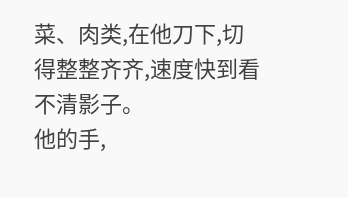菜、肉类,在他刀下,切得整整齐齐,速度快到看不清影子。
他的手,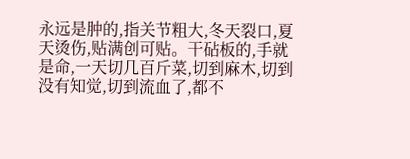永远是肿的,指关节粗大,冬天裂口,夏天烫伤,贴满创可贴。干砧板的,手就是命,一天切几百斤菜,切到麻木,切到没有知觉,切到流血了,都不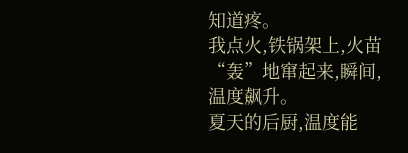知道疼。
我点火,铁锅架上,火苗“轰”地窜起来,瞬间,温度飙升。
夏天的后厨,温度能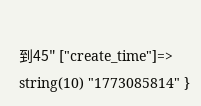到45" ["create_time"]=> string(10) "1773085814" }